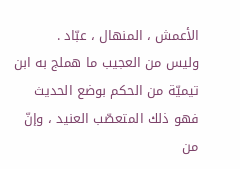الأعمش ، المنهال ، عبّاد .
وليس من العجيب ما هملج به ابن تيميّة من الحكم بوضع الحديث فهو ذلك المتعصّب العنيد ، وإنّ من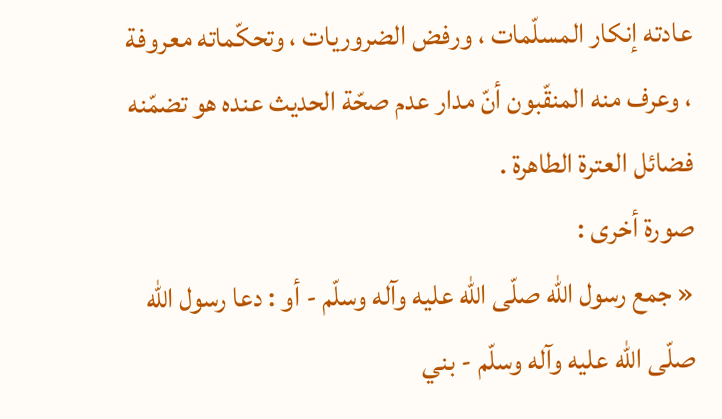عادته إنكار المسلّمات ، ورفض الضروريات ، وتحكّماته معروفة ، وعرف منه المنقّبون أنّ مدار عدم صحّة الحديث عنده هو تضمّنه فضائل العترة الطاهرة .
صورة أخرى :
« جمع رسول اللّه صلّى اللّه عليه وآله وسلّم - أو : دعا رسول اللّه صلّى اللّه عليه وآله وسلّم - بني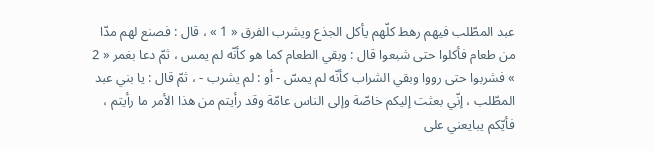عبد المطّلب فيهم رهط كلّهم يأكل الجذع ويشرب الفرق « 1 » ، قال : فصنع لهم مدّا من طعام فأكلوا حتى شبعوا قال : وبقي الطعام كما هو كأنّه لم يمس ، ثمّ دعا بغمر « 2 » فشربوا حتى رووا وبقي الشراب كأنّه لم يمسّ - أو : لم يشرب - ، ثمّ قال : يا بني عبد المطّلب ، إنّي بعثت إليكم خاصّة وإلى الناس عامّة وقد رأيتم من هذا الأمر ما رأيتم ، فأيّكم يبايعني على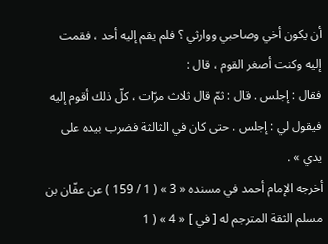أن يكون أخي وصاحبي ووارثي ؟ فلم يقم إليه أحد ، فقمت إليه وكنت أصغر القوم ، قال :
فقال : إجلس . قال : ثمّ قال ثلاث مرّات ، كلّ ذلك أقوم إليه فيقول لي : إجلس . حتى كان في الثالثة فضرب بيده على يدي » .
أخرجه الإمام أحمد في مسنده « 3 » ( 1 / 159 ) عن عفّان بن مسلم الثقة المترجم له [ في ] « 4 » ( 1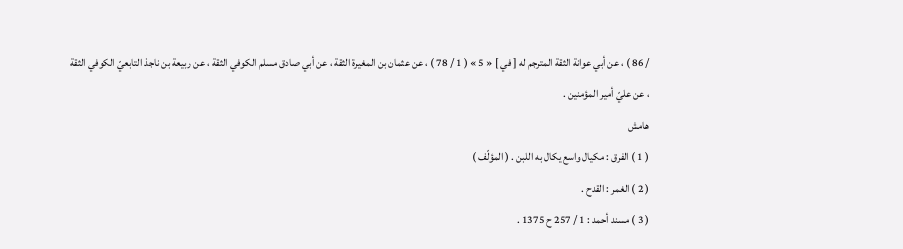/ 86 ) ، عن أبي عوانة الثقة المترجم له [ في ] « 5 » ( 1 / 78 ) ، عن عثمان بن المغيرة الثقة ، عن أبي صادق مسلم الكوفي الثقة ، عن ربيعة بن ناجذ التابعيّ الكوفي الثقة ، عن عليّ أمير المؤمنين .
هامش
( 1 ) الفرق : مكيال واسع يكال به اللبن . ( المؤلّف )
( 2 ) الغمر : القدح .
( 3 ) مسند أحمد : 1 / 257 ح 1375 .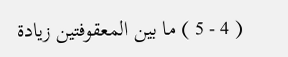( 4 - 5 ) ما بين المعقوفتين زيادة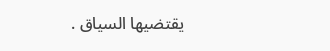يقتضيها السياق .